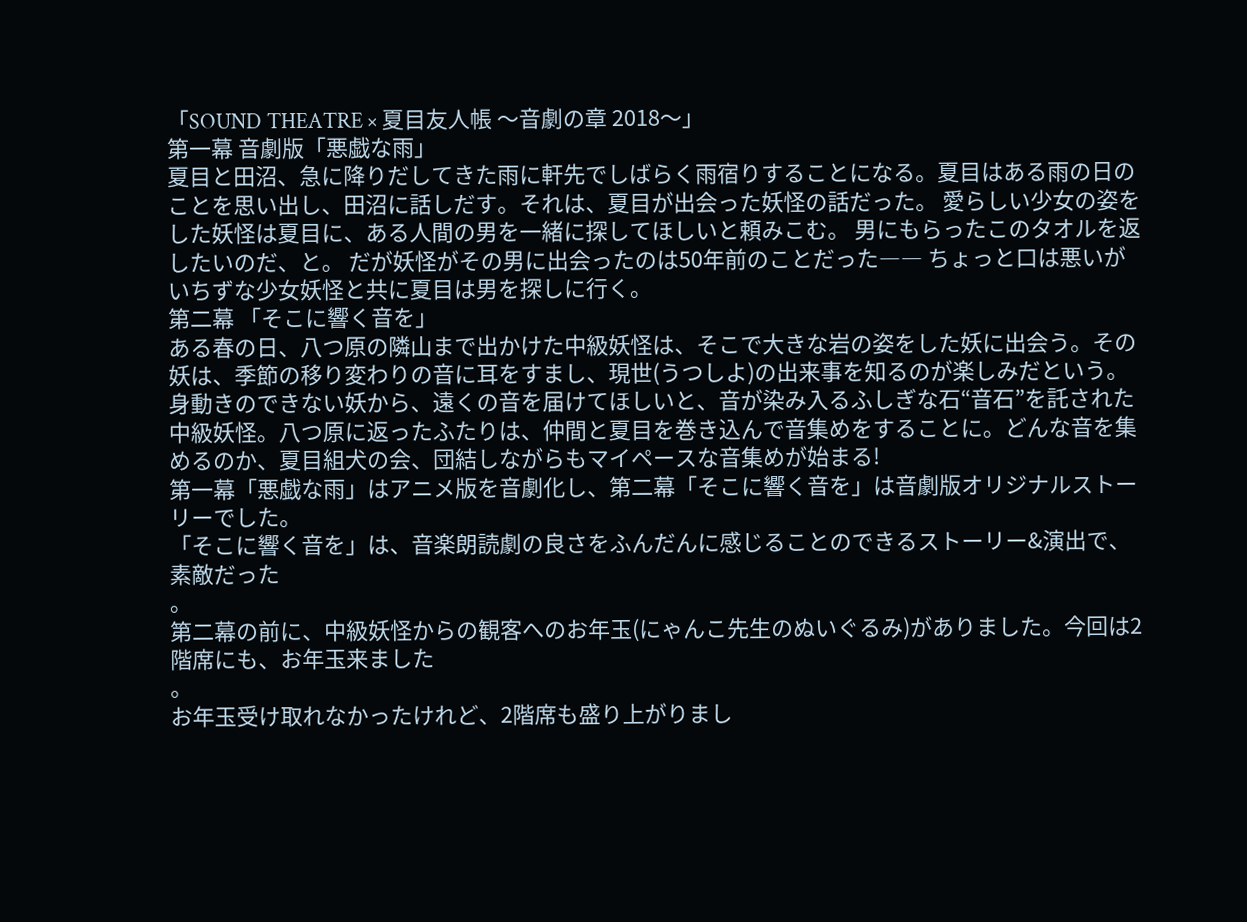「SOUND THEATRE × 夏目友人帳 〜音劇の章 2018〜」
第一幕 音劇版「悪戯な雨」
夏目と田沼、急に降りだしてきた雨に軒先でしばらく雨宿りすることになる。夏目はある雨の日のことを思い出し、田沼に話しだす。それは、夏目が出会った妖怪の話だった。 愛らしい少女の姿をした妖怪は夏目に、ある人間の男を一緒に探してほしいと頼みこむ。 男にもらったこのタオルを返したいのだ、と。 だが妖怪がその男に出会ったのは50年前のことだった―― ちょっと口は悪いがいちずな少女妖怪と共に夏目は男を探しに行く。
第二幕 「そこに響く音を」
ある春の日、八つ原の隣山まで出かけた中級妖怪は、そこで大きな岩の姿をした妖に出会う。その妖は、季節の移り変わりの音に耳をすまし、現世(うつしよ)の出来事を知るのが楽しみだという。身動きのできない妖から、遠くの音を届けてほしいと、音が染み入るふしぎな石“音石”を託された中級妖怪。八つ原に返ったふたりは、仲間と夏目を巻き込んで音集めをすることに。どんな音を集めるのか、夏目組犬の会、団結しながらもマイペースな音集めが始まる!
第一幕「悪戯な雨」はアニメ版を音劇化し、第二幕「そこに響く音を」は音劇版オリジナルストーリーでした。
「そこに響く音を」は、音楽朗読劇の良さをふんだんに感じることのできるストーリー&演出で、素敵だった
。
第二幕の前に、中級妖怪からの観客へのお年玉(にゃんこ先生のぬいぐるみ)がありました。今回は2階席にも、お年玉来ました
。
お年玉受け取れなかったけれど、2階席も盛り上がりまし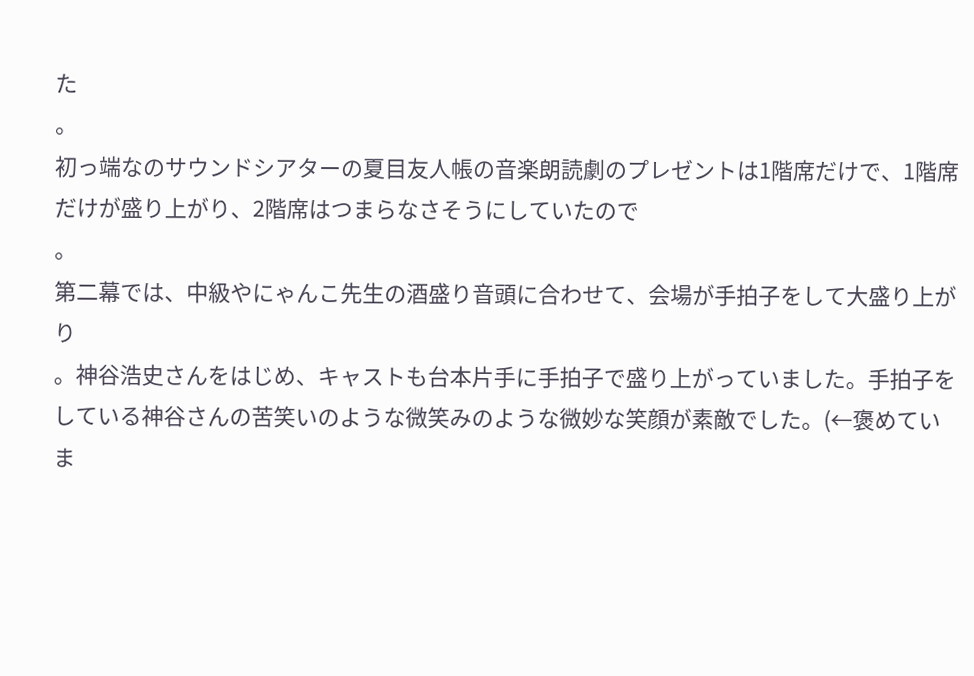た
。
初っ端なのサウンドシアターの夏目友人帳の音楽朗読劇のプレゼントは1階席だけで、1階席だけが盛り上がり、2階席はつまらなさそうにしていたので
。
第二幕では、中級やにゃんこ先生の酒盛り音頭に合わせて、会場が手拍子をして大盛り上がり
。神谷浩史さんをはじめ、キャストも台本片手に手拍子で盛り上がっていました。手拍子をしている神谷さんの苦笑いのような微笑みのような微妙な笑顔が素敵でした。(←褒めていま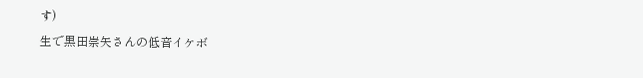す)
生で黒田崇矢さんの低音イケボ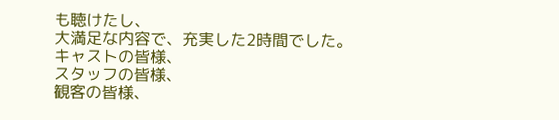も聴けたし、
大満足な内容で、充実した2時間でした。
キャストの皆様、
スタッフの皆様、
観客の皆様、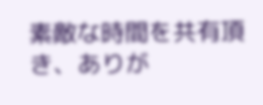素敵な時間を共有頂き、ありが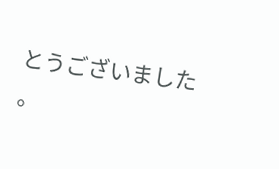とうございました
。